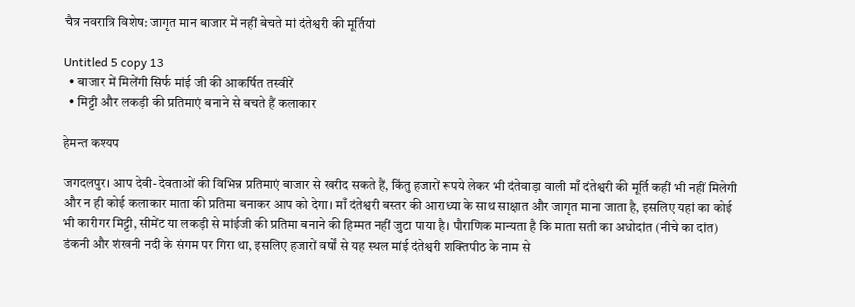चैत्र नवरात्रि विशेष: जागृत मान बाजार में नहीं बेचते मां दंतेश्वरी की मूर्तियां

Untitled 5 copy 13
  • बाजार में मिलेंगी सिर्फ मांई जी की आकर्षित तस्वीरें
  • मिट्टी और लकड़ी की प्रतिमाएं बनाने से बचते हैं कलाकार

हेमन्त कश्यप

जगदलपुर। आप देवी-देवताओं की विभिन्न प्रतिमाएं बाजार से खरीद सकते हैं, किंतु हजारों रूपये लेकर भी दंतेवाड़ा वाली माँ दंतेश्वरी की मूर्ति कहीं भी नहीं मिलेगी और न ही कोई कलाकार माता की प्रतिमा बनाकर आप को देगा। माँ दंतेश्वरी बस्तर की आराध्या के साथ साक्षात और जागृत माना जाता है, इसलिए यहां का कोई भी कारीगर मिट्टी, सीमेंट या लकड़ी से मांईजी की प्रतिमा बनाने की हिम्मत नहीं जुटा पाया है। पौराणिक मान्यता है कि माता सती का अधोदांत (नीचे का दांत) डंकनी और शंखनी नदी के संगम पर गिरा था, इसलिए हजारों वर्षों से यह स्थल मांई दंतेश्वरी शक्तिपीठ के नाम से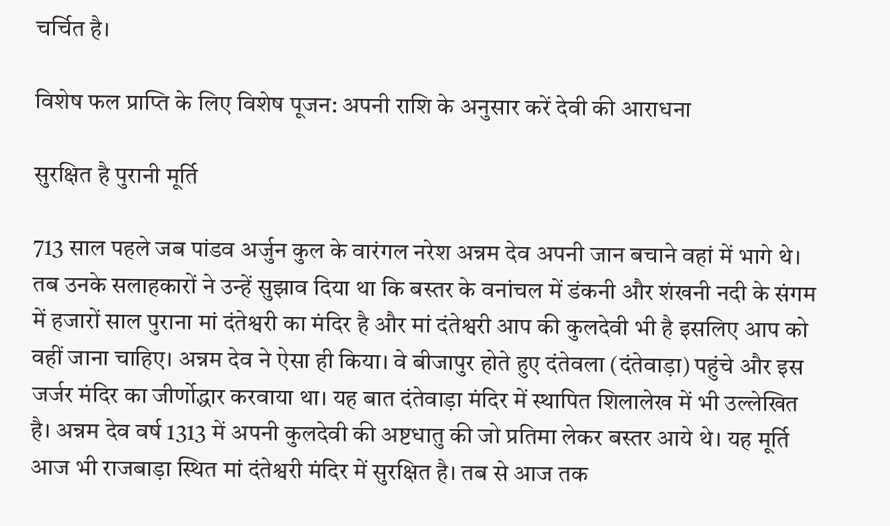चर्चित है।

विशेष फल प्राप्ति के लिए विशेष पूजन: अपनी राशि के अनुसार करें देवी की आराधना

सुरक्षित है पुरानी मूर्ति

713 साल पहले जब पांडव अर्जुन कुल के वारंगल नरेश अन्नम देव अपनी जान बचाने वहां में भागे थे। तब उनके सलाहकारों ने उन्हें सुझाव दिया था कि बस्तर के वनांचल में डंकनी और शंखनी नदी के संगम में हजारों साल पुराना मां दंतेश्वरी का मंदिर है और मां दंतेश्वरी आप की कुलदेवी भी है इसलिए आप को वहीं जाना चाहिए। अन्नम देव ने ऐसा ही किया। वे बीजापुर होते हुए दंतेवला (दंतेवाड़ा) पहुंचे और इस जर्जर मंदिर का जीर्णोद्धार करवाया था। यह बात दंतेवाड़ा मंदिर में स्थापित शिलालेख में भी उल्लेखित है। अन्नम देव वर्ष 1313 में अपनी कुलदेवी की अष्टधातु की जो प्रतिमा लेकर बस्तर आये थे। यह मूर्ति आज भी राजबाड़ा स्थित मां दंतेश्वरी मंदिर में सुरक्षित है। तब से आज तक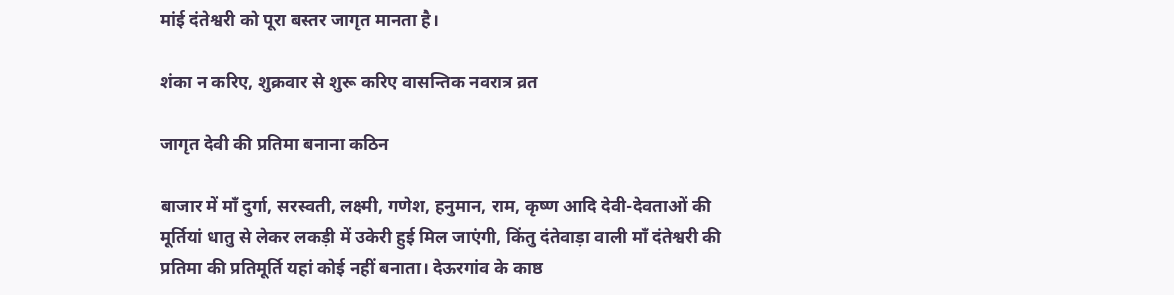मांई दंतेश्वरी को पूरा बस्तर जागृत मानता है।

शंका न करिए, शुक्रवार से शुरू करिए वासन्तिक नवरात्र व्रत

जागृत देवी की प्रतिमा बनाना कठिन

बाजार में माँ दुर्गा, सरस्वती, लक्ष्मी, गणेश, हनुमान, राम, कृष्ण आदि देवी-देवताओं की मूर्तियां धातु से लेकर लकड़ी में उकेरी हुई मिल जाएंगी, किंतु दंतेवाड़ा वाली माँ दंतेश्वरी की प्रतिमा की प्रतिमूर्ति यहां कोई नहीं बनाता। देऊरगांव के काष्ठ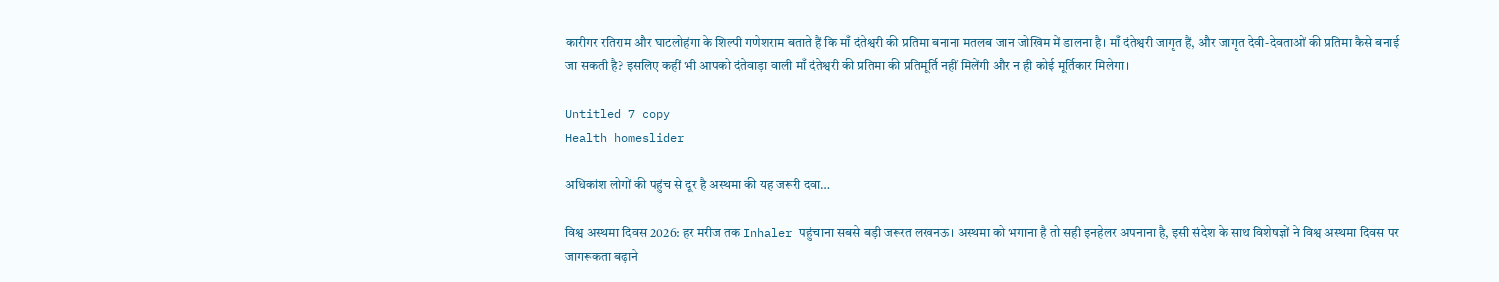कारीगर रतिराम और घाटलोहंगा के शिल्पी गणेशराम बताते हैं कि माँ दंतेश्वरी की प्रतिमा बनाना मतलब जान जोखिम में डालना है। माँ दंतेश्वरी जागृत हैं, और जागृत देवी-देवताओं की प्रतिमा कैसे बनाई जा सकती है? इसलिए कहीं भी आपको दंतेवाड़ा वाली माँ दंतेश्वरी की प्रतिमा की प्रतिमूर्ति नहीं मिलेंगी और न ही कोई मूर्तिकार मिलेगा।

Untitled 7 copy
Health homeslider

अधिकांश लोगों की पहुंच से दूर है अस्थमा की यह जरूरी दवा…

विश्व अस्थमा दिवस 2026: हर मरीज तक Inhaler पहुंचाना सबसे बड़ी जरूरत लखनऊ। अस्थमा को भगाना है तो सही इनहेलर अपनाना है, इसी संदेश के साथ विशेषज्ञों ने विश्व अस्थमा दिवस पर जागरूकता बढ़ाने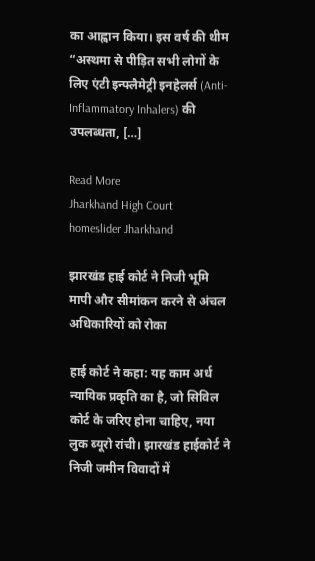का आह्वान किया। इस वर्ष की थीम “अस्थमा से पीड़ित सभी लोगों के लिए एंटी इन्फ्लैमेट्री इनहेलर्स (Anti-Inflammatory Inhalers) की उपलब्धता, […]

Read More
Jharkhand High Court
homeslider Jharkhand

झारखंड हाई कोर्ट ने निजी भूमि मापी और सीमांकन करने से अंचल अधिकारियों को रोका

हाई कोर्ट ने कहा: यह काम अर्ध न्यायिक प्रकृति का है, जो सिविल कोर्ट के जरिए होना चाहिए, नया लुक ब्यूरो रांची। झारखंड हाईकोर्ट ने निजी जमीन विवादों में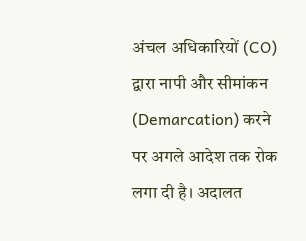अंचल अधिकारियों (CO) द्वारा नापी और सीमांकन (Demarcation) करने पर अगले आदेश तक रोक लगा दी है। अदालत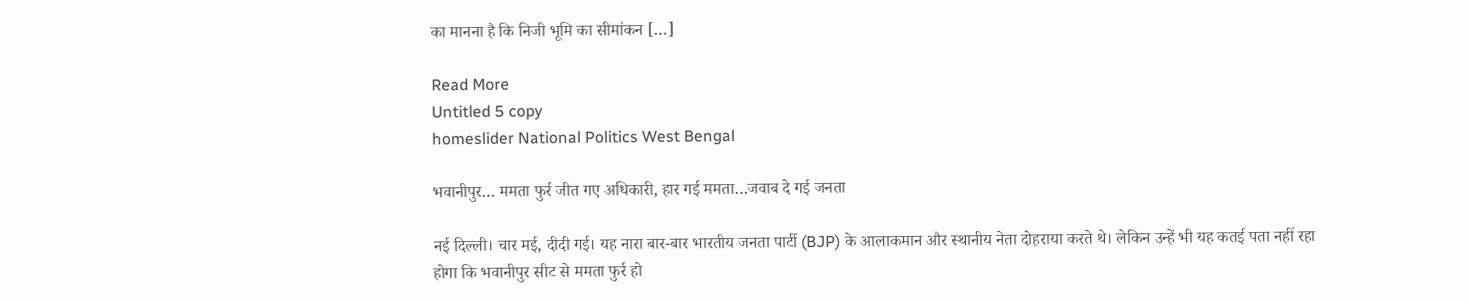का मानना है कि निजी भूमि का सीमांकन […]

Read More
Untitled 5 copy
homeslider National Politics West Bengal

भवानीपुर… ममता फुर्र जीत गए अधिकारी, हार गई ममता…जवाब दे गई जनता

नई दिल्ली। चार मई, दीदी गई। यह नारा बार-बार भारतीय जनता पार्टी (BJP) के आलाकमान और स्थानीय नेता दोहराया करते थे। लेकिन उन्हें भी यह कतई पता नहीं रहा होगा कि भवानीपुर सीट से ममता फुर्र हो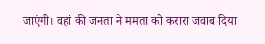जाएंगी। वहां की जनता ने ममता को करारा जवाब दिया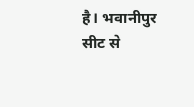है। भवानीपुर सीट से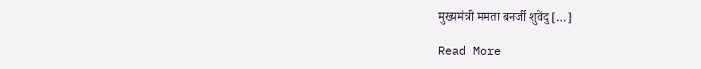मुख्यमंत्री ममता बनर्जी शुवेंदु […]

Read More